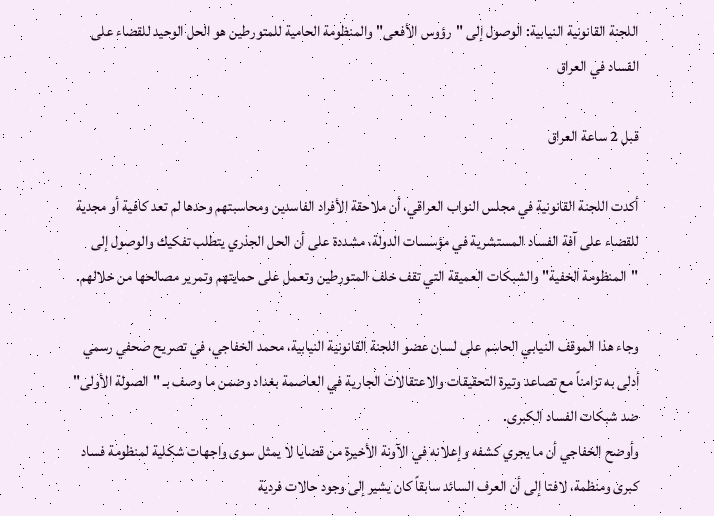اللجنة القانونية النيابية: الوصول إلى "رؤوس الأفعى" والمنظومة الحامية للمتورطين هو الحل الوحيد للقضاء على الفساد في العراق

قبل 2 ساعة العراق

أكدت اللجنة القانونية في مجلس النواب العراقي، أن ملاحقة الأفراد الفاسدين ومحاسبتهم وحدها لم تعد كافية أو مجدية للقضاء على آفة الفساد المستشرية في مؤسسات الدولة، مشددة على أن الحل الجذري يتطلب تفكيك والوصول إلى "المنظومة الخفية" والشبكات العميقة التي تقف خلف المتورطين وتعمل على حمايتهم وتمرير مصالحها من خلالهم.

وجاء هذا الموقف النيابي الحاسم على لسان عضو اللجنة القانونية النيابية، محمد الخفاجي، في تصريح صحفي رسمي أدلى به تزامناً مع تصاعد وتيرة التحقيقات والاعتقالات الجارية في العاصمة بغداد وضمن ما وصف بـ "الصولة الأولى" ضد شبكات الفساد الكبرى.
وأوضح الخفاجي أن ما يجري كشفه وإعلانه في الآونة الأخيرة من قضايا لا يمثل سوى واجهات شكلية لمنظومة فساد كبرى ومنظمة، لافتا إلى أن العرف السائد سابقاً كان يشير إلى وجود حالات فردية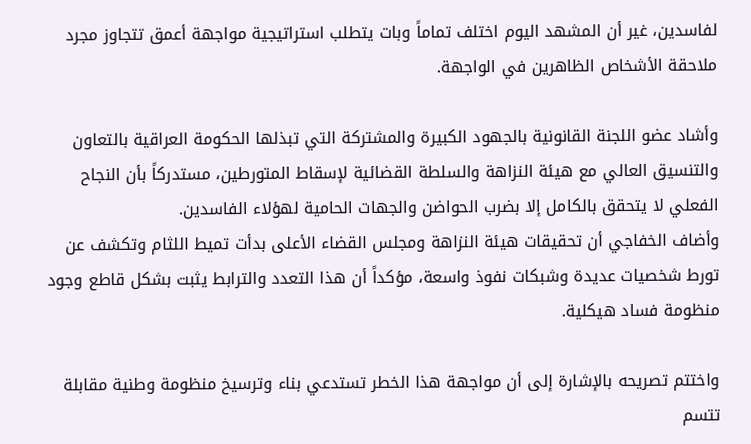لفاسدين، غير أن المشهد اليوم اختلف تماماً وبات يتطلب استراتيجية مواجهة أعمق تتجاوز مجرد ملاحقة الأشخاص الظاهرين في الواجهة.

وأشاد عضو اللجنة القانونية بالجهود الكبيرة والمشتركة التي تبذلها الحكومة العراقية بالتعاون والتنسيق العالي مع هيئة النزاهة والسلطة القضائية لإسقاط المتورطين، مستدركاً بأن النجاح الفعلي لا يتحقق بالكامل إلا بضرب الحواضن والجهات الحامية لهؤلاء الفاسدين.
وأضاف الخفاجي أن تحقيقات هيئة النزاهة ومجلس القضاء الأعلى بدأت تميط اللثام وتكشف عن تورط شخصيات عديدة وشبكات نفوذ واسعة، مؤكداً أن هذا التعدد والترابط يثبت بشكل قاطع وجود منظومة فساد هيكلية.

واختتم تصريحه بالإشارة إلى أن مواجهة هذا الخطر تستدعي بناء وترسيخ منظومة وطنية مقابلة تتسم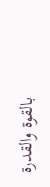بالقوة والقدرة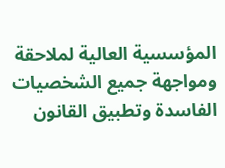المؤسسية العالية لملاحقة ومواجهة جميع الشخصيات الفاسدة وتطبيق القانون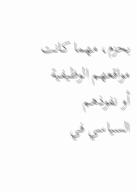بحزم، مهما كانت مواقعهم الوظيفية أو نفوذهم السياسي في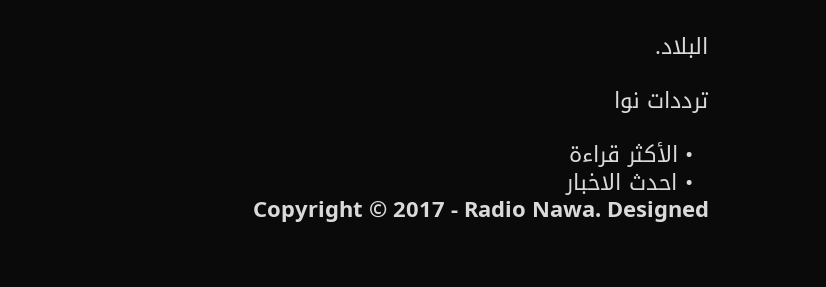البلاد.

ترددات نوا

  • الأكثر قراءة
  • احدث الاخبار
Copyright © 2017 - Radio Nawa. Designed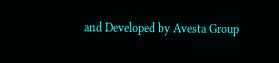and Developed by Avesta Group